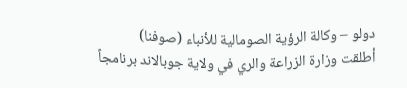دولو – وكالة الرؤية الصومالية للأنباء (صوفنا)
أطلقت وزارة الزراعة والري في ولاية جوبالاند برنامجاً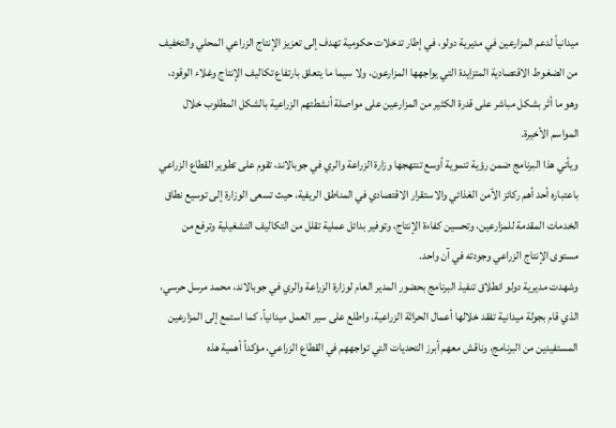ميدانياً لدعم المزارعين في مديرية دولو، في إطار تدخلات حكومية تهدف إلى تعزيز الإنتاج الزراعي المحلي والتخفيف من الضغوط الاقتصادية المتزايدة التي يواجهها المزارعون، ولا سيما ما يتعلق بارتفاع تكاليف الإنتاج وغلاء الوقود، وهو ما أثر بشكل مباشر على قدرة الكثير من المزارعين على مواصلة أنشطتهم الزراعية بالشكل المطلوب خلال المواسم الأخيرة.
ويأتي هذا البرنامج ضمن رؤية تنموية أوسع تنتهجها وزارة الزراعة والري في جوبالاند، تقوم على تطوير القطاع الزراعي باعتباره أحد أهم ركائز الأمن الغذائي والاستقرار الاقتصادي في المناطق الريفية، حيث تسعى الوزارة إلى توسيع نطاق الخدمات المقدمة للمزارعين، وتحسين كفاءة الإنتاج، وتوفير بدائل عملية تقلل من التكاليف التشغيلية وترفع من مستوى الإنتاج الزراعي وجودته في آن واحد.
وشهدت مديرية دولو انطلاق تنفيذ البرنامج بحضور المدير العام لوزارة الزراعة والري في جوبالاند، محمد مرسل حرسي، الذي قام بجولة ميدانية تفقد خلالها أعمال الحراثة الزراعية، واطلع على سير العمل ميدانياً، كما استمع إلى المزارعين المستفيدين من البرنامج، وناقش معهم أبرز التحديات التي تواجههم في القطاع الزراعي، مؤكداً أهمية هذه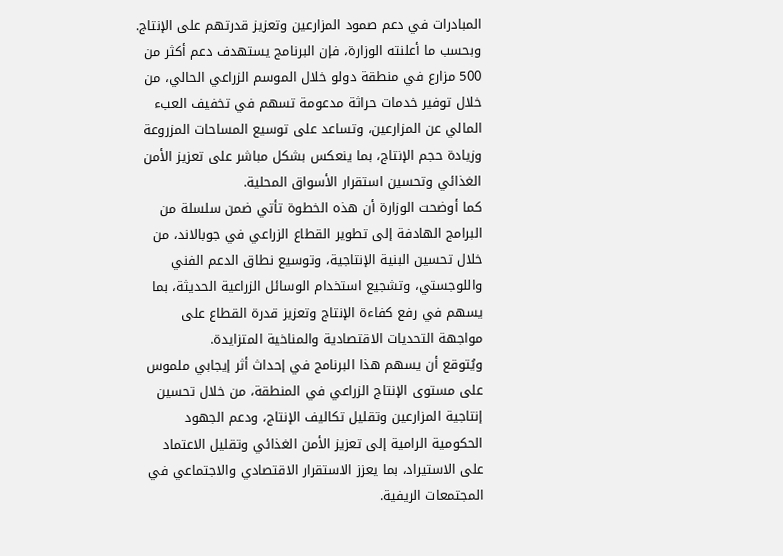المبادرات في دعم صمود المزارعين وتعزيز قدرتهم على الإنتاج.
وبحسب ما أعلنته الوزارة، فإن البرنامج يستهدف دعم أكثر من 500 مزارع في منطقة دولو خلال الموسم الزراعي الحالي، من خلال توفير خدمات حراثة مدعومة تسهم في تخفيف العبء المالي عن المزارعين، وتساعد على توسيع المساحات المزروعة وزيادة حجم الإنتاج، بما ينعكس بشكل مباشر على تعزيز الأمن الغذائي وتحسين استقرار الأسواق المحلية.
كما أوضحت الوزارة أن هذه الخطوة تأتي ضمن سلسلة من البرامج الهادفة إلى تطوير القطاع الزراعي في جوبالاند، من خلال تحسين البنية الإنتاجية، وتوسيع نطاق الدعم الفني واللوجستي، وتشجيع استخدام الوسائل الزراعية الحديثة، بما يسهم في رفع كفاءة الإنتاج وتعزيز قدرة القطاع على مواجهة التحديات الاقتصادية والمناخية المتزايدة.
ويُتوقع أن يسهم هذا البرنامج في إحداث أثر إيجابي ملموس على مستوى الإنتاج الزراعي في المنطقة، من خلال تحسين إنتاجية المزارعين وتقليل تكاليف الإنتاج، ودعم الجهود الحكومية الرامية إلى تعزيز الأمن الغذائي وتقليل الاعتماد على الاستيراد، بما يعزز الاستقرار الاقتصادي والاجتماعي في المجتمعات الريفية.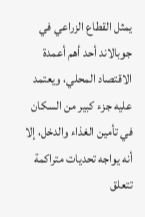يمثل القطاع الزراعي في جوبالاند أحد أهم أعمدة الاقتصاد المحلي، ويعتمد عليه جزء كبير من السكان في تأمين الغذاء والدخل، إلا أنه يواجه تحديات متراكمة تتعلق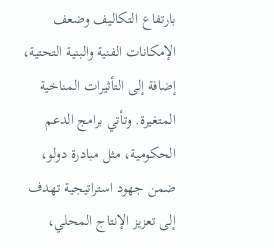بارتفاع التكاليف وضعف الإمكانات الفنية والبنية التحتية، إضافة إلى التأثيرات المناخية المتغيرة. وتأتي برامج الدعم الحكومية، مثل مبادرة دولو، ضمن جهود استراتيجية تهدف إلى تعزيز الإنتاج المحلي،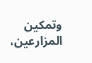وتمكين المزارعين،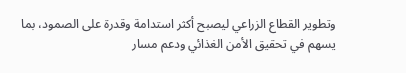وتطوير القطاع الزراعي ليصبح أكثر استدامة وقدرة على الصمود، بما يسهم في تحقيق الأمن الغذائي ودعم مسار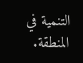التنمية في المنطقة.